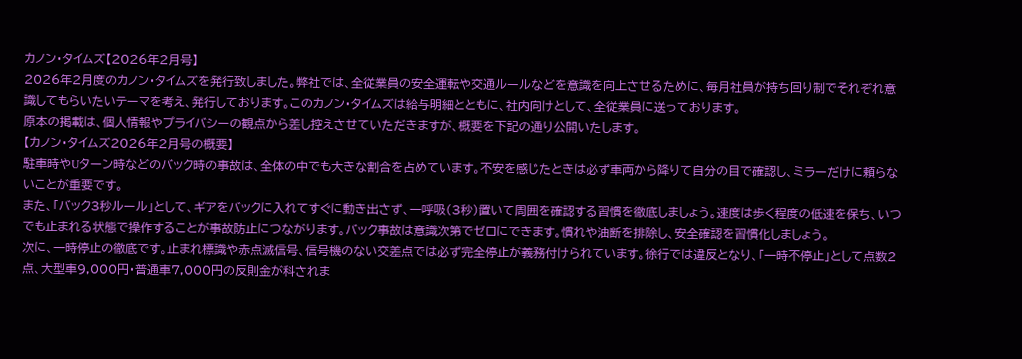カノン・タイムズ【2026年2月号】
2026年2月度のカノン・タイムズを発行致しました。弊社では、全従業員の安全運転や交通ルールなどを意識を向上させるために、毎月社員が持ち回り制でそれぞれ意識してもらいたいテーマを考え、発行しております。このカノン・タイムズは給与明細とともに、社内向けとして、全従業員に送っております。
原本の掲載は、個人情報やプライバシーの観点から差し控えさせていただきますが、概要を下記の通り公開いたします。
【カノン・タイムズ2026年2月号の概要】
駐車時やUターン時などのバック時の事故は、全体の中でも大きな割合を占めています。不安を感じたときは必ず車両から降りて自分の目で確認し、ミラーだけに頼らないことが重要です。
また、「バック3秒ルール」として、ギアをバックに入れてすぐに動き出さず、一呼吸(3秒)置いて周囲を確認する習慣を徹底しましょう。速度は歩く程度の低速を保ち、いつでも止まれる状態で操作することが事故防止につながります。バック事故は意識次第でゼロにできます。慣れや油断を排除し、安全確認を習慣化しましょう。
次に、一時停止の徹底です。止まれ標識や赤点滅信号、信号機のない交差点では必ず完全停止が義務付けられています。徐行では違反となり、「一時不停止」として点数2点、大型車9,000円・普通車7,000円の反則金が科されま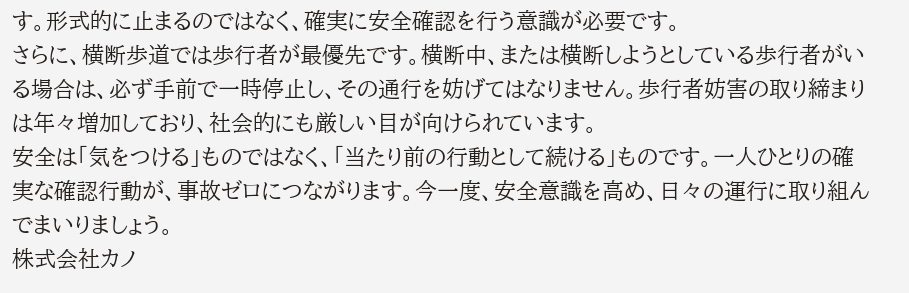す。形式的に止まるのではなく、確実に安全確認を行う意識が必要です。
さらに、横断歩道では歩行者が最優先です。横断中、または横断しようとしている歩行者がいる場合は、必ず手前で一時停止し、その通行を妨げてはなりません。歩行者妨害の取り締まりは年々増加しており、社会的にも厳しい目が向けられています。
安全は「気をつける」ものではなく、「当たり前の行動として続ける」ものです。一人ひとりの確実な確認行動が、事故ゼロにつながります。今一度、安全意識を高め、日々の運行に取り組んでまいりましょう。
株式会社カノ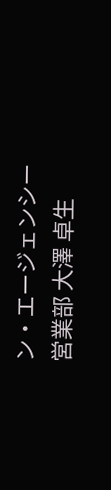ン・エージェンシー
営業部 大澤 卓生